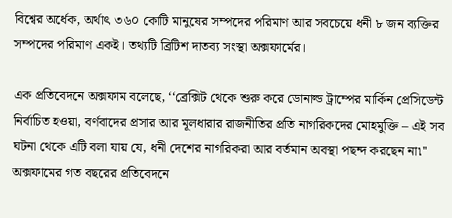বিশ্বের অর্ধেক, অর্থাৎ ৩৬০ কোটি মানুষের সম্পদের পরিমাণ আর সবচেয়ে ধনী ৮ জন ব্যক্তির সম্পদের পরিমাণ একই। তথ্যটি ব্রিটিশ দাতব্য সংস্থা অক্সফার্মের।

এক প্রতিবেদনে অক্সফাম বলেছে, ‘‘ব্রেক্সিট থেকে শুরু করে ডোনাল্ড ট্রাম্পের মার্কিন প্রেসিডেন্ট নির্বাচিত হওয়া, বর্ণবাদের প্রসার আর মূলধারার রাজনীতির প্রতি নাগরিকদের মোহমুক্তি – এই সব ঘটনা থেকে এটি বলা যায় যে, ধনী দেশের নাগরিকরা আর বর্তমান অবস্থা পছন্দ করছেন না৷''
অক্সফামের গত বছরের প্রতিবেদনে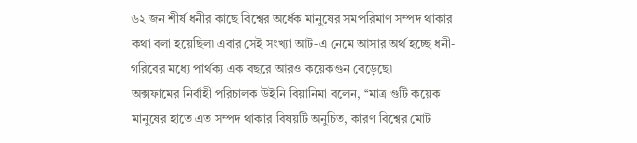৬২ জন শীর্ষ ধনীর কাছে বিশ্বের অর্ধেক মানুষের সমপরিমাণ সম্পদ থাকার কথা বলা হয়েছিল৷ এবার সেই সংখ্যা আট-এ নেমে আসার অর্থ হচ্ছে ধনী-গরিবের মধ্যে পার্থক্য এক বছরে আরও কয়েকগুন বেড়েছে৷
অক্সফামের নির্বাহী পরিচালক উইনি বিয়ানিমা বলেন, ‘‘মাত্র গুটি কয়েক মানুষের হাতে এত সম্পদ থাকার বিষয়টি অনুচিত, কারণ বিশ্বের মোট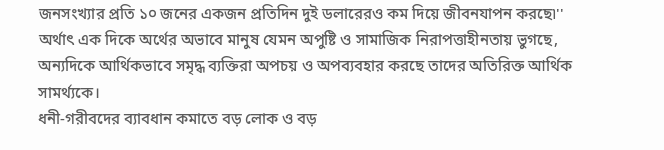জনসংখ্যার প্রতি ১০ জনের একজন প্রতিদিন দুই ডলারেরও কম দিয়ে জীবনযাপন করছে৷'' অর্থাৎ এক দিকে অর্থের অভাবে মানুষ যেমন অপুষ্টি ও সামাজিক নিরাপত্তাহীনতায় ভুগছে, অন্যদিকে আর্থিকভাবে সমৃদ্ধ ব্যক্তিরা অপচয় ও অপব্যবহার করছে তাদের অতিরিক্ত আর্থিক সামর্থ্যকে।
ধনী-গরীবদের ব্যাবধান কমাতে বড় লোক ও বড়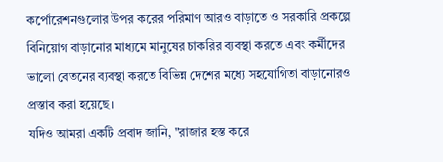কর্পোরেশনগুলোর উপর করের পরিমাণ আরও বাড়াতে ও সরকারি প্রকল্পে বিনিয়োগ বাড়ানোর মাধ্যমে মানুষের চাকরির ব্যবস্থা করতে এবং কর্মীদের ভালো বেতনের ব্যবস্থা করতে বিভিন্ন দেশের মধ্যে সহযোগিতা বাড়ানোরও প্রস্তাব করা হয়েছে।
যদিও আমরা একটি প্রবাদ জানি, "রাজার হস্ত করে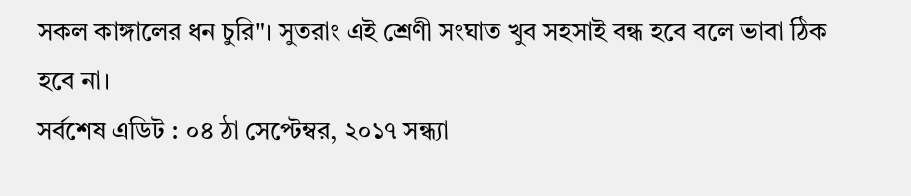সকল কাঙ্গালের ধন চুরি"। সুতরাং এই শ্রেণী সংঘাত খুব সহসাই বন্ধ হবে বলে ভাবা ঠিক হবে না।
সর্বশেষ এডিট : ০৪ ঠা সেপ্টেম্বর, ২০১৭ সন্ধ্যা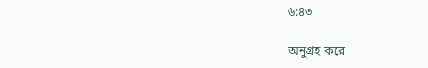৬:৪৩

অনুগ্রহ করে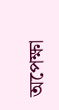অপেক্ষা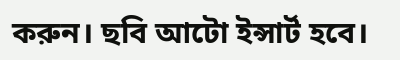করুন। ছবি আটো ইন্সার্ট হবে।